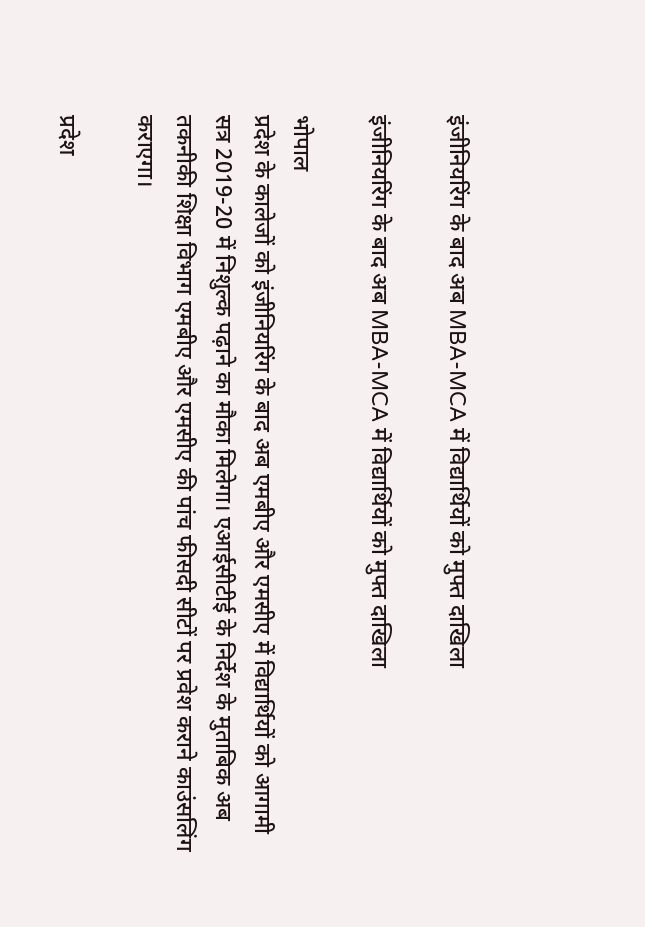इंजीनियरिंग के बाद अब MBA-MCA में विद्यार्थियों को मुफ्त दाखिला

इंजीनियरिंग के बाद अब MBA-MCA में विद्यार्थियों को मुफ्त दाखिला

भोपाल
प्रदेश के कालेजों को इंजीनियरिंग के बाद अब एमबीए और एमसीए में विद्यार्थियों को आगामी सत्र 2019-20 में निशुल्क पढ़ाने का मौका मिलेगा। एआईसीटीई के निर्देश के मुताबिक अब तकनीकी शिक्षा विभाग एमबीए और एमसीए की पांच फीसदी सीटों पर प्रवेश कराने काउंसलिंग कराएगा।

प्रदेश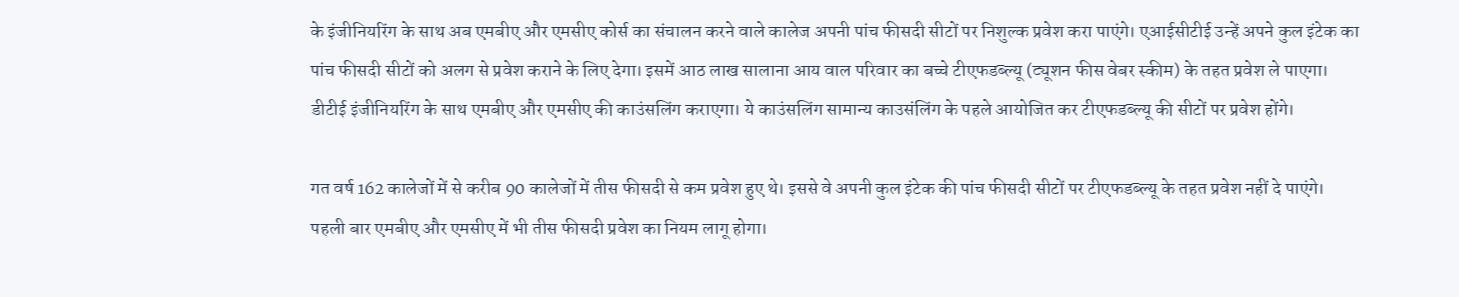के इंजीनियरिंग के साथ अब एमबीए और एमसीए कोर्स का संचालन करने वाले कालेज अपनी पांच फीसदी सीटों पर निशुल्क प्रवेश करा पाएंगे। एआईसीटीई उन्हें अपने कुल इंटेक का पांच फीसदी सीटों को अलग से प्रवेश कराने के लिए देगा। इसमें आठ लाख सालाना आय वाल परिवार का बच्चे टीएफडब्ल्यू (ट्यूशन फीस वेबर स्कीम) के तहत प्रवेश ले पाएगा। डीटीई इंजीनियरिंग के साथ एमबीए और एमसीए की काउंसलिंग कराएगा। ये काउंसलिंग सामान्य काउसंलिंग के पहले आयोजित कर टीएफडब्ल्यू की सीटों पर प्रवेश होंगे।

गत वर्ष 162 कालेजों में से करीब 90 कालेजों में तीस फीसदी से कम प्रवेश हुए थे। इससे वे अपनी कुल इंटेक की पांच फीसदी सीटों पर टीएफडब्ल्यू के तहत प्रवेश नहीं दे पाएंगे। पहली बार एमबीए और एमसीए में भी तीस फीसदी प्रवेश का नियम लागू होगा।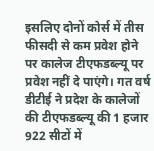इसलिए दोनों कोर्स में तीस फीसदी से कम प्रवेश होने पर कालेज टीएफडब्ल्यू पर प्रवेश नहीं दे पाएंगे। गत वर्ष डीटीई ने प्रदेश के कालेजों की टीएफडब्ल्यू की 1 हजार 922 सीटों में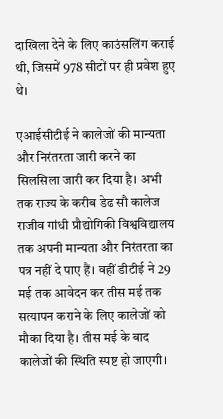दाखिला देने के लिए काउंसलिंग कराई थी, जिसमें 978 सीटों पर ही प्रवेश हुए थे।

एआईसीटीई ने कालेजों की मान्यता और निरंतरता जारी करने का सिलसिला जारी कर दिया है। अभी तक राज्य के करीब डेढ सौ कालेज राजीव गांधी प्रौद्योगिकी विश्वविद्यालय तक अपनी मान्यता और निरंतरता का पत्र नहीं दे पाए हैं। वहीं डीटीई ने 29 मई तक आवेदन कर तीस मई तक सत्यापन कराने के लिए कालेजों को मौका दिया है। तीस मई के बाद कालेजों की स्थिति स्पष्ट हो जाएगी।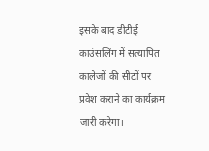इसके बाद डीटीई काउंसलिंग में सत्यापित कालेजों की सीटों पर प्रवेश कराने का कार्यक्रम जारी करेगा।